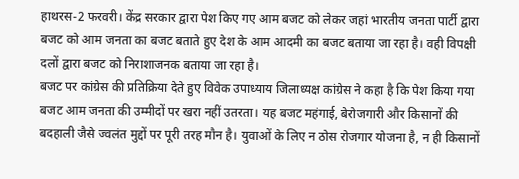हाथरस-2 फरवरी। केंद्र सरकार द्वारा पेश किए गए आम बजट को लेकर जहां भारतीय जनता पार्टी द्वारा बजट को आम जनता का बजट बताते हुए देश के आम आदमी का बजट बताया जा रहा है। वही विपक्षी दलों द्वारा बजट को निराशाजनक बताया जा रहा है।
बजट पर कांग्रेस की प्रतिक्रिया देते हुए विवेक उपाध्याय जिलाध्यक्ष कांग्रेस ने कहा है कि पेश किया गया बजट आम जनता की उम्मीदों पर खरा नहीं उतरता। यह बजट महंगाई, बेरोजगारी और किसानों की बदहाली जैसे ज्वलंत मुद्दों पर पूरी तरह मौन है। युवाओं के लिए न ठोस रोजगार योजना है, न ही किसानों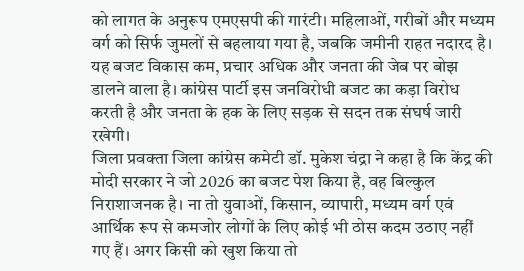को लागत के अनुरूप एमएसपी की गारंटी। महिलाओं, गरीबों और मध्यम वर्ग को सिर्फ जुमलों से बहलाया गया है, जबकि जमीनी राहत नदारद है। यह बजट विकास कम, प्रचार अधिक और जनता की जेब पर बोझ डालने वाला है। कांग्रेस पार्टी इस जनविरोधी बजट का कड़ा विरोध करती है और जनता के हक के लिए सड़क से सदन तक संघर्ष जारी रखेगी।
जिला प्रवक्ता जिला कांग्रेस कमेटी डॉ. मुकेश चंद्रा ने कहा है कि केंद्र की मोदी सरकार ने जो 2026 का बजट पेश किया है, वह बिल्कुल निराशाजनक है। ना तो युवाओं, किसान, व्यापारी, मध्यम वर्ग एवं आर्थिक रूप से कमजोर लोगों के लिए कोई भी ठोस कदम उठाए नहीं गए हैं। अगर किसी को खुश किया तो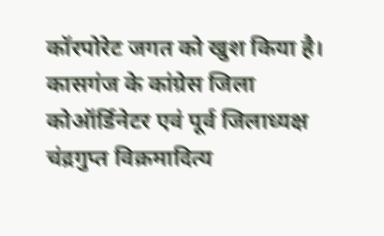कॉरपोरेट जगत को खुश किया है।
कासगंज के कांग्रेस जिला कोऑर्डिनेटर एवं पूर्व जिलाध्यक्ष चंद्रगुप्त विक्रमादित्य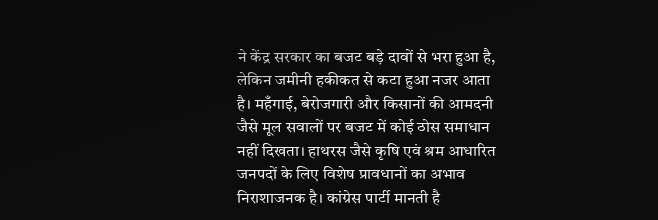ने केंद्र सरकार का बजट बड़े दावों से भरा हुआ है, लेकिन जमीनी हकीकत से कटा हुआ नजर आता है। महँगाई, बेरोजगारी और किसानों की आमदनी जैसे मूल सवालों पर बजट में कोई ठोस समाधान नहीं दिखता। हाथरस जैसे कृषि एवं श्रम आधारित जनपदों के लिए विशेष प्रावधानों का अभाव निराशाजनक है। कांग्रेस पार्टी मानती है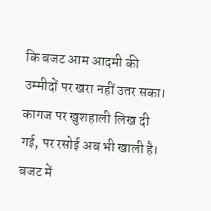कि बजट आम आदमी की उम्मीदों पर खरा नहीं उतर सका। कागज पर खुशहाली लिख दी गई, पर रसोई अब भी खाली है। बजट में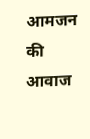आमजन की आवाज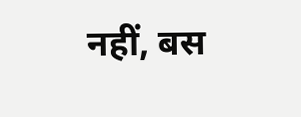नहीं, बस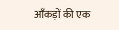आँकड़ों की एक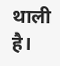थाली है।